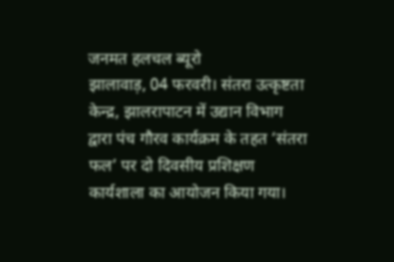जनमत हलचल ब्यूरो
झालावाड़, 04 फरवरी। संतरा उत्कृष्टता केन्द्र, झालरापाटन में उद्यान विभाग द्वारा पंच गौरव कार्यक्रम के तहत ‘संतरा फल’ पर दो दिवसीय प्रशिक्षण कार्यशाला का आयोजन किया गया।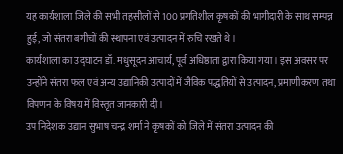यह कार्यशाला जिले की सभी तहसीलों से 100 प्रगतिशील कृषकों की भागीदारी के साथ सम्पन्न हुई, जो संतरा बगीचों की स्थापना एवं उत्पादन में रुचि रखते थे।
कार्यशाला का उद्घाटन डॉ. मधुसूदन आचार्य, पूर्व अधिष्ठाता द्वारा किया गया। इस अवसर पर उन्होंने संतरा फल एवं अन्य उद्यानिकी उत्पादों में जैविक पद्धतियों से उत्पादन, प्रमाणीकरण तथा विपणन के विषय में विस्तृत जानकारी दी।
उप निदेशक उद्यान सुभाष चन्द्र शर्मा ने कृषकों को जिले में संतरा उत्पादन की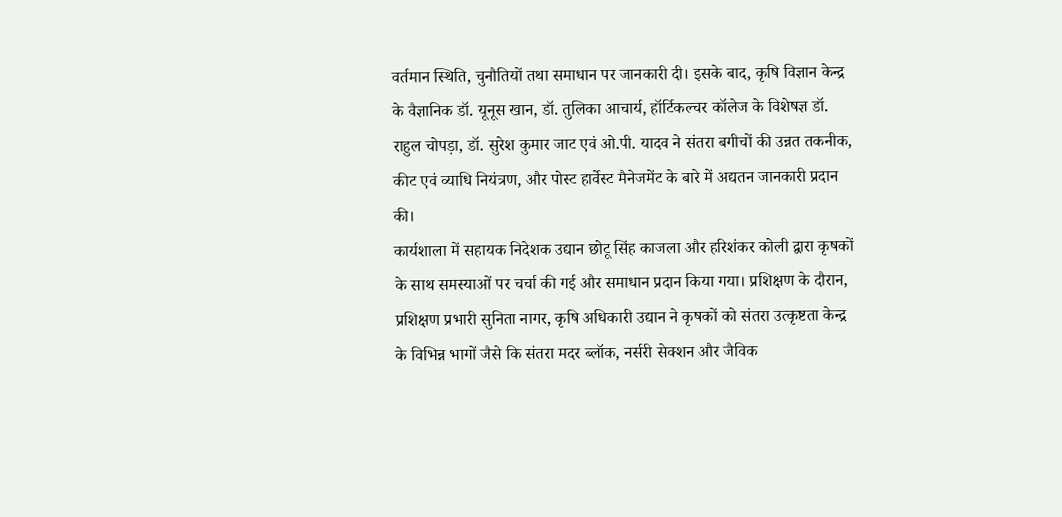वर्तमान स्थिति, चुनौतियों तथा समाधान पर जानकारी दी। इसके बाद, कृषि विज्ञान केन्द्र के वैज्ञानिक डॉ. यूनूस खान, डॉ. तुलिका आचार्य, हॉर्टिकल्चर कॉलेज के विशेषज्ञ डॉ. राहुल चोपड़ा, डॉ. सुरेश कुमार जाट एवं ओ.पी. यादव ने संतरा बगीचों की उन्नत तकनीक, कीट एवं व्याधि नियंत्रण, और पोस्ट हार्वेस्ट मैनेजमेंट के बारे में अद्यतन जानकारी प्रदान की।
कार्यशाला में सहायक निदेशक उद्यान छोटू सिंह काजला और हरिशंकर कोली द्वारा कृषकों के साथ समस्याओं पर चर्चा की गई और समाधान प्रदान किया गया। प्रशिक्षण के दौरान, प्रशिक्षण प्रभारी सुनिता नागर, कृषि अधिकारी उद्यान ने कृषकों को संतरा उत्कृष्टता केन्द्र के विभिन्न भागों जैसे कि संतरा मदर ब्लॉक, नर्सरी सेक्शन और जैविक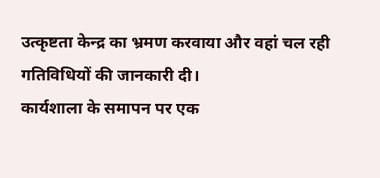उत्कृष्टता केन्द्र का भ्रमण करवाया और वहां चल रही गतिविधियों की जानकारी दी।
कार्यशाला के समापन पर एक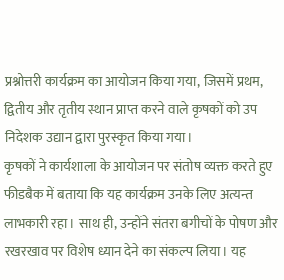प्रश्नोत्तरी कार्यक्रम का आयोजन किया गया, जिसमें प्रथम, द्वितीय और तृतीय स्थान प्राप्त करने वाले कृषकों को उप निदेशक उद्यान द्वारा पुरस्कृत किया गया।
कृषकों ने कार्यशाला के आयोजन पर संतोष व्यक्त करते हुए फीडबैक में बताया कि यह कार्यक्रम उनके लिए अत्यन्त लाभकारी रहा। साथ ही, उन्होंने संतरा बगीचों के पोषण और रखरखाव पर विशेष ध्यान देने का संकल्प लिया। यह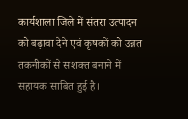कार्यशाला जिले में संतरा उत्पादन को बढ़ावा देने एवं कृषकों को उन्नत तकनीकों से सशक्त बनाने में सहायक साबित हुई है।